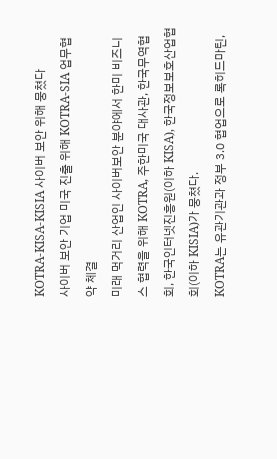KOTRA-KISA-KISIA 사이버 보안 위해 뭉쳤다
사이버 보안 기업 미국 진출 위해 KOTRA-SIA 업무협약 체결
미래 먹거리 산업인 사이버보안 분야에서 한미 비즈니스 협력을 위해 KOTRA, 주한미국 대사관, 한국무역협회, 한국인터넷진흥원(이하 KISA), 한국정보보호산업협회(이하 KISIA)가 뭉쳤다.
KOTRA는 유관기관과 정부 3.0 협업으로 록히드마틴,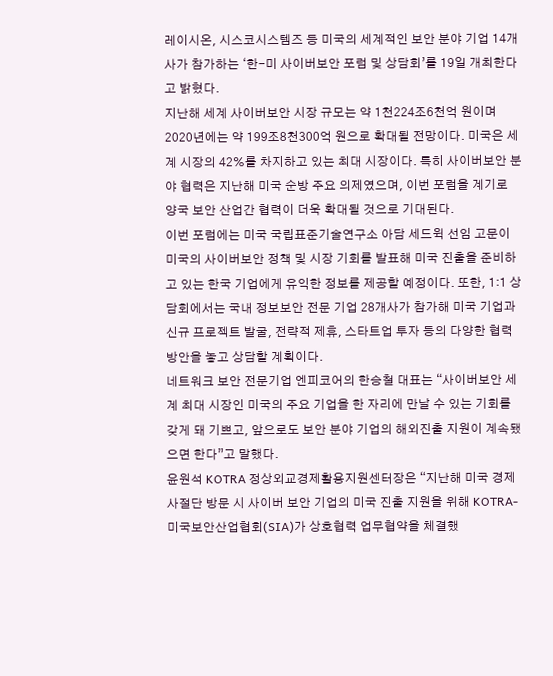레이시온, 시스코시스템즈 등 미국의 세계적인 보안 분야 기업 14개사가 참가하는 ‘한-미 사이버보안 포럼 및 상담회’를 19일 개최한다고 밝혔다.
지난해 세계 사이버보안 시장 규모는 약 1천224조6천억 원이며 2020년에는 약 199조8천300억 원으로 확대될 전망이다. 미국은 세계 시장의 42%를 차지하고 있는 최대 시장이다. 특히 사이버보안 분야 협력은 지난해 미국 순방 주요 의제였으며, 이번 포럼을 계기로 양국 보안 산업간 협력이 더욱 확대될 것으로 기대된다.
이번 포럼에는 미국 국립표준기술연구소 아담 세드윅 선임 고문이 미국의 사이버보안 정책 및 시장 기회를 발표해 미국 진출을 준비하고 있는 한국 기업에게 유익한 정보를 제공할 예정이다. 또한, 1:1 상담회에서는 국내 정보보안 전문 기업 28개사가 참가해 미국 기업과 신규 프로젝트 발굴, 전략적 제휴, 스타트업 투자 등의 다양한 협력 방안을 놓고 상담할 계획이다.
네트워크 보안 전문기업 엔피코어의 한승철 대표는 “사이버보안 세계 최대 시장인 미국의 주요 기업을 한 자리에 만날 수 있는 기회를 갖게 돼 기쁘고, 앞으로도 보안 분야 기업의 해외진출 지원이 계속됐으면 한다”고 말했다.
윤원석 KOTRA 정상외교경제활용지원센터장은 “지난해 미국 경제사절단 방문 시 사이버 보안 기업의 미국 진출 지원을 위해 KOTRA-미국보안산업협회(SIA)가 상호협력 업무협약을 체결했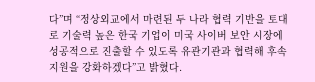다”며 “정상외교에서 마련된 두 나라 협력 기반을 토대로 기술력 높은 한국 기업이 미국 사이버 보안 시장에 성공적으로 진출할 수 있도록 유관기관과 협력해 후속 지원을 강화하겠다”고 밝혔다.